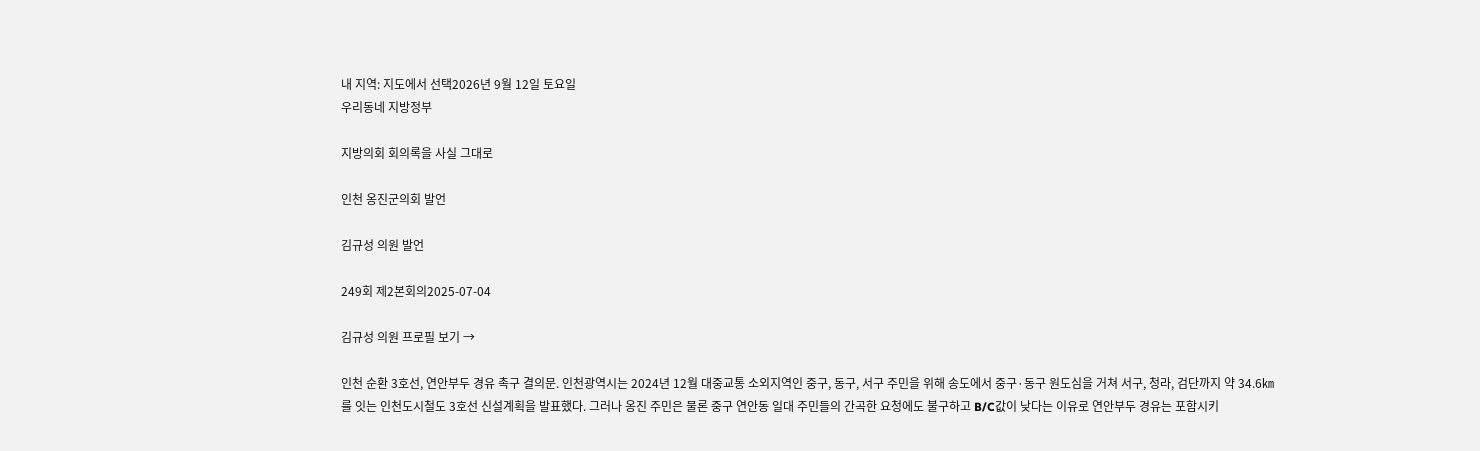내 지역: 지도에서 선택2026년 9월 12일 토요일
우리동네 지방정부

지방의회 회의록을 사실 그대로

인천 옹진군의회 발언

김규성 의원 발언

249회 제2본회의2025-07-04

김규성 의원 프로필 보기 →

인천 순환 3호선, 연안부두 경유 촉구 결의문. 인천광역시는 2024년 12월 대중교통 소외지역인 중구, 동구, 서구 주민을 위해 송도에서 중구·동구 원도심을 거쳐 서구, 청라, 검단까지 약 34.6㎞를 잇는 인천도시철도 3호선 신설계획을 발표했다. 그러나 옹진 주민은 물론 중구 연안동 일대 주민들의 간곡한 요청에도 불구하고 B/C값이 낮다는 이유로 연안부두 경유는 포함시키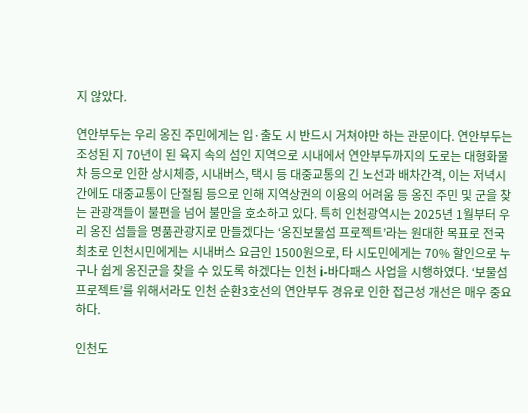지 않았다.

연안부두는 우리 옹진 주민에게는 입·출도 시 반드시 거쳐야만 하는 관문이다. 연안부두는 조성된 지 70년이 된 육지 속의 섬인 지역으로 시내에서 연안부두까지의 도로는 대형화물차 등으로 인한 상시체증, 시내버스, 택시 등 대중교통의 긴 노선과 배차간격, 이는 저녁시간에도 대중교통이 단절됨 등으로 인해 지역상권의 이용의 어려움 등 옹진 주민 및 군을 찾는 관광객들이 불편을 넘어 불만을 호소하고 있다. 특히 인천광역시는 2025년 1월부터 우리 옹진 섬들을 명품관광지로 만들겠다는 ‘옹진보물섬 프로젝트’라는 원대한 목표로 전국 최초로 인천시민에게는 시내버스 요금인 1500원으로, 타 시도민에게는 70% 할인으로 누구나 쉽게 옹진군을 찾을 수 있도록 하겠다는 인천 i-바다패스 사업을 시행하였다. ‘보물섬 프로젝트’를 위해서라도 인천 순환3호선의 연안부두 경유로 인한 접근성 개선은 매우 중요하다.

인천도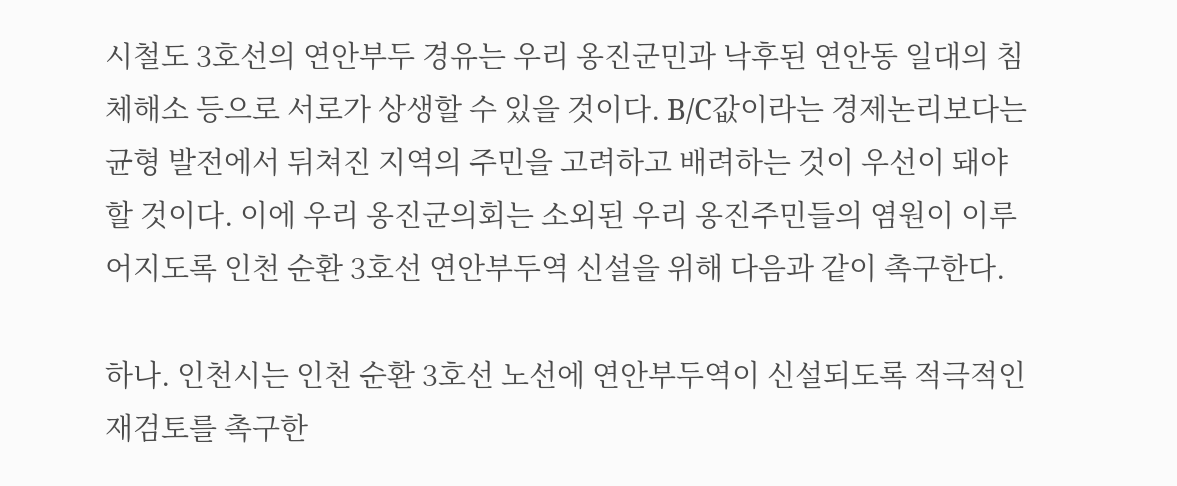시철도 3호선의 연안부두 경유는 우리 옹진군민과 낙후된 연안동 일대의 침체해소 등으로 서로가 상생할 수 있을 것이다. B/C값이라는 경제논리보다는 균형 발전에서 뒤쳐진 지역의 주민을 고려하고 배려하는 것이 우선이 돼야 할 것이다. 이에 우리 옹진군의회는 소외된 우리 옹진주민들의 염원이 이루어지도록 인천 순환 3호선 연안부두역 신설을 위해 다음과 같이 촉구한다.

하나. 인천시는 인천 순환 3호선 노선에 연안부두역이 신설되도록 적극적인 재검토를 촉구한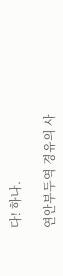다! 하나.

연안부두역 경유의 사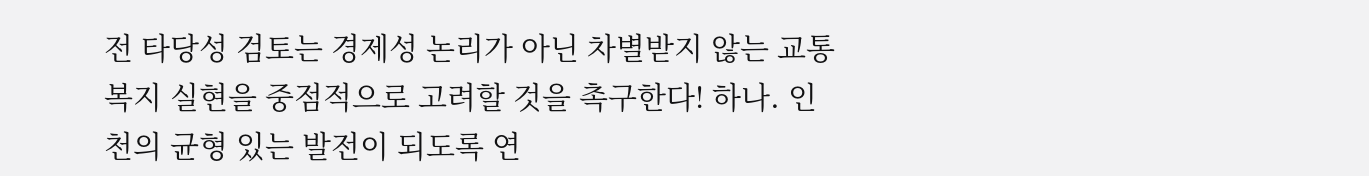전 타당성 검토는 경제성 논리가 아닌 차별받지 않는 교통복지 실현을 중점적으로 고려할 것을 촉구한다! 하나. 인천의 균형 있는 발전이 되도록 연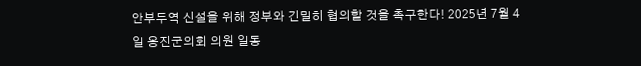안부두역 신설을 위해 정부와 긴밀히 협의할 것을 촉구한다! 2025년 7월 4일 옹진군의회 의원 일동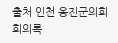출처 인천 옹진군의회 회의록